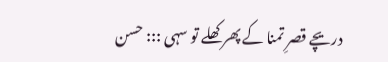دریچے قصرِ تمنا کے پھر کھلے تو سہی ::: حسن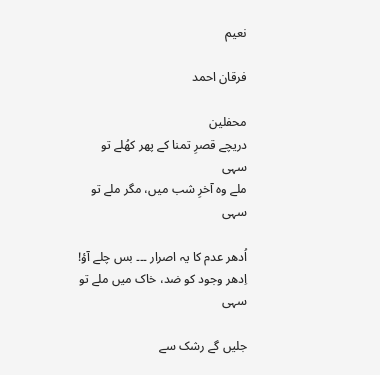نعیم

فرقان احمد

محفلین
دریچے قصرِ تمنا کے پھر کھُلے تو سہی
ملے وہ آخرِ شب میں، مگر ملے تو سہی

اُدھر عدم کا یہ اصرار ۔۔۔ بس چلے آؤ!
اِدھر وجود کو ضد، خاک میں ملے تو سہی

جلیں گے رشک سے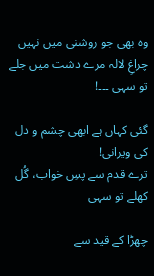وہ بھی جو روشنی میں نہیں
چراغِ لالہ مرے دشت میں جلے تو سہی ۔۔۔!

گئی کہاں ہے ابھی چشم و دل کی ویرانی!
ترے قدم سے پسِ خواب، گُل کھلے تو سہی

چھڑا کے قید سے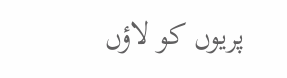پریوں کو لاؤں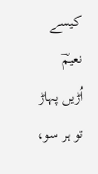کیسے نعیمؔ
اُڑیں پہاڑ تو ہر سو،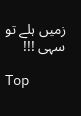زمیں ہلے تو سہی !!!

Top